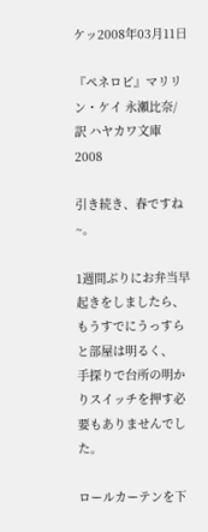ケッ2008年03月11日

『ペネロピ』マリリン・ケイ 永瀬比奈/訳 ハヤカワ文庫 2008

引き続き、春ですね~。

1週間ぶりにお弁当早起きをしましたら、
もうすでにうっすらと部屋は明るく、
手探りで台所の明かりスイッチを押す必要もありませんでした。

ロールカーテンを下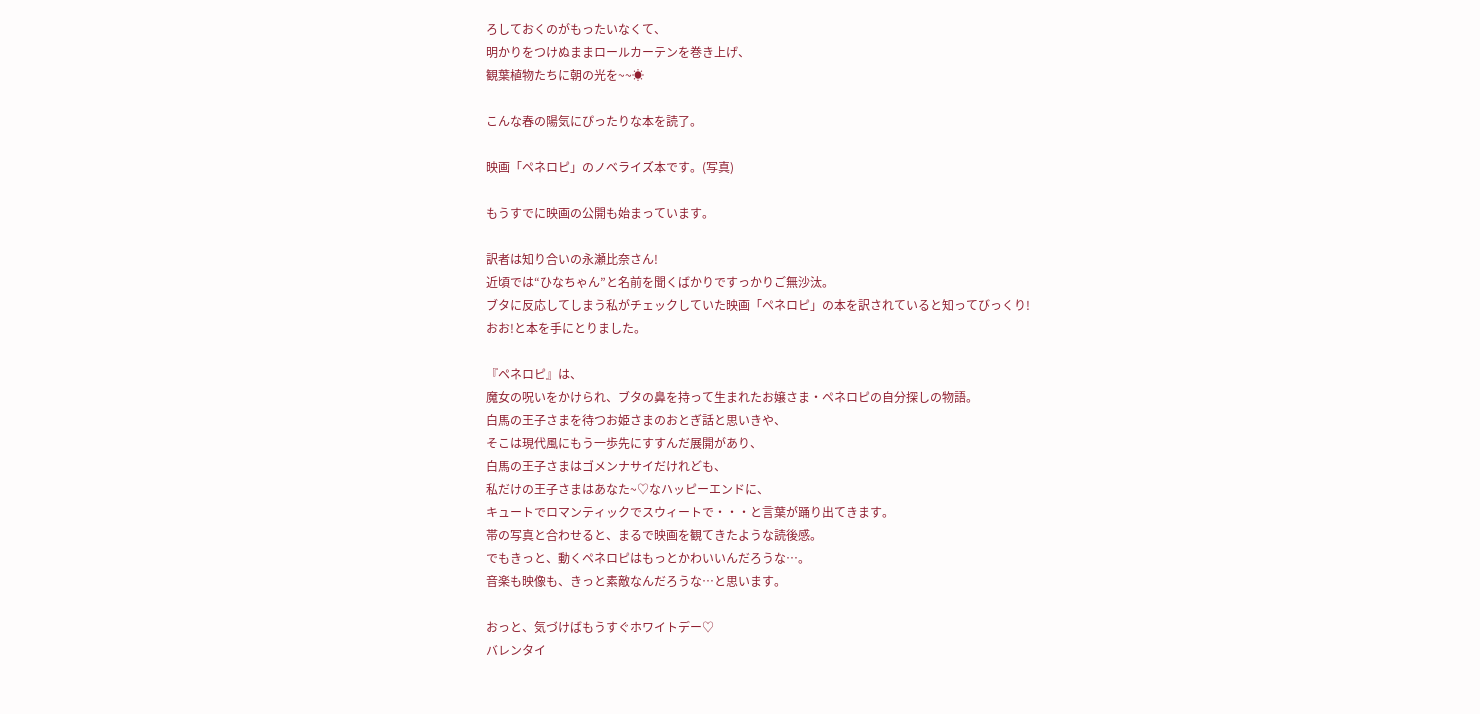ろしておくのがもったいなくて、
明かりをつけぬままロールカーテンを巻き上げ、
観葉植物たちに朝の光を~~☀

こんな春の陽気にぴったりな本を読了。

映画「ペネロピ」のノベライズ本です。(写真)

もうすでに映画の公開も始まっています。

訳者は知り合いの永瀬比奈さん!
近頃では“ひなちゃん”と名前を聞くばかりですっかりご無沙汰。
ブタに反応してしまう私がチェックしていた映画「ペネロピ」の本を訳されていると知ってびっくり!
おお!と本を手にとりました。

『ペネロピ』は、
魔女の呪いをかけられ、ブタの鼻を持って生まれたお嬢さま・ペネロピの自分探しの物語。
白馬の王子さまを待つお姫さまのおとぎ話と思いきや、
そこは現代風にもう一歩先にすすんだ展開があり、
白馬の王子さまはゴメンナサイだけれども、
私だけの王子さまはあなた~♡なハッピーエンドに、
キュートでロマンティックでスウィートで・・・と言葉が踊り出てきます。
帯の写真と合わせると、まるで映画を観てきたような読後感。
でもきっと、動くペネロピはもっとかわいいんだろうな…。
音楽も映像も、きっと素敵なんだろうな…と思います。

おっと、気づけばもうすぐホワイトデー♡
バレンタイ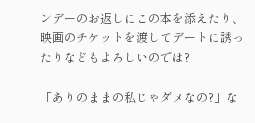ンデーのお返しにこの本を添えたり、
映画のチケットを渡してデートに誘ったりなどもよろしいのでは?

「ありのままの私じゃダメなの?」な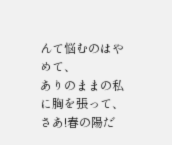んて悩むのはやめて、
ありのままの私に胸を張って、
さあ!春の陽だ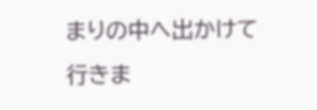まりの中へ出かけて行きま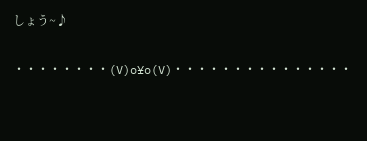しょう~♪

・・・・・・・・(V)o¥o(V)・・・・・・・・・・・・・・・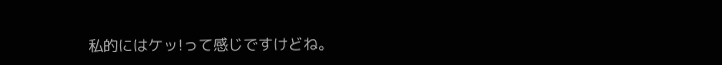私的にはケッ!って感じですけどね。